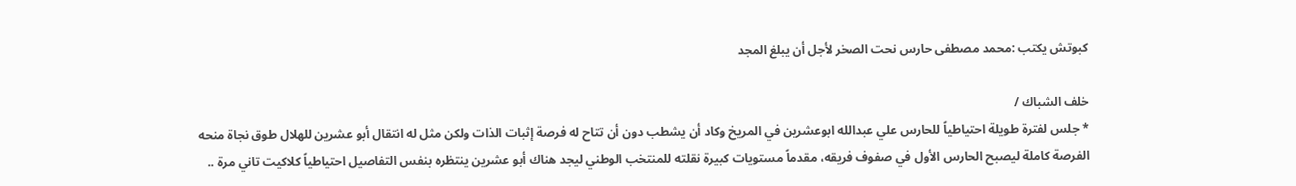كبوتش يكتب :محمد مصطفى حارس نحت الصخر لأجل أن يبلغ المجد

خلف الشباك /
* جلس لفترة طويلة احتياطياً للحارس علي عبدالله ابوعشرين في المريخ وكاد أن يشطب دون أن تتاح له فرصة إثبات الذات ولكن مثل له انتقال أبو عشرين للهلال طوق نجاة منحه الفرصة كاملة ليصبح الحارس الأول في صفوف فريقه، مقدماً مستويات كبيرة نقلته للمنتخب الوطني ليجد هناك أبو عشرين ينتظره بنفس التفاصيل احتياطياً كلاكيت تاني مرة ..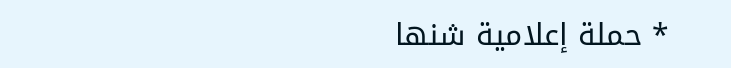* حملة إعلامية شنها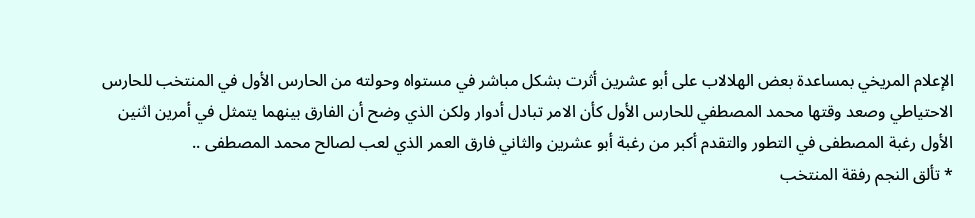الإعلام المريخي بمساعدة بعض الهلالاب على أبو عشرين أثرت بشكل مباشر في مستواه وحولته من الحارس الأول في المنتخب للحارس الاحتياطي وصعد وقتها محمد المصطفي للحارس الأول كأن الامر تبادل أدوار ولكن الذي وضح أن الفارق بينهما يتمثل في أمرين اثنين الأول رغبة المصطفى في التطور والتقدم أكبر من رغبة أبو عشرين والثاني فارق العمر الذي لعب لصالح محمد المصطفى ..
* تألق النجم رفقة المنتخب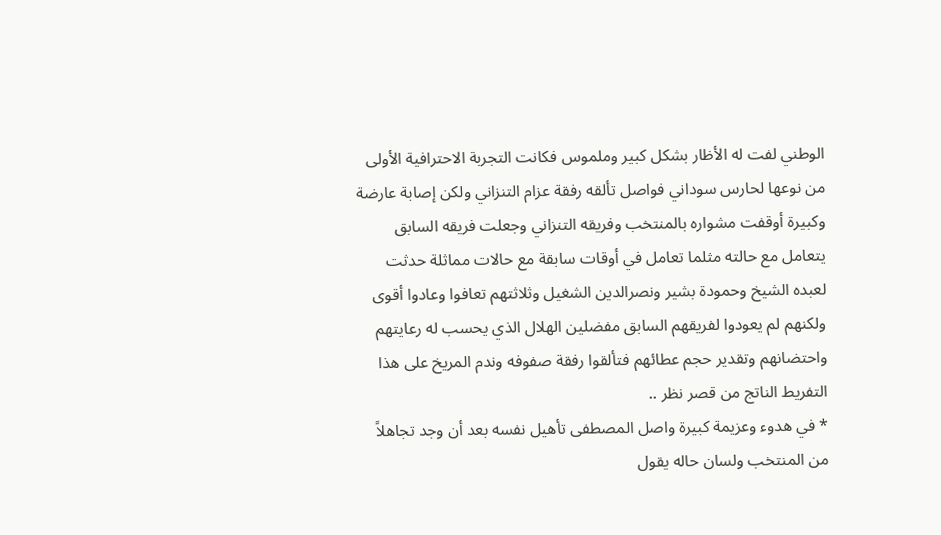الوطني لفت له الأظار بشكل كبير وملموس فكانت التجربة الاحترافية الأولى من نوعها لحارس سوداني فواصل تألقه رفقة عزام التنزاني ولكن إصابة عارضة وكبيرة أوقفت مشواره بالمنتخب وفريقه التنزاني وجعلت فريقه السابق يتعامل مع حالته مثلما تعامل في أوقات سابقة مع حالات مماثلة حدثت لعبده الشيخ وحمودة بشير ونصرالدين الشغيل وثلاثتهم تعافوا وعادوا أقوى ولكنهم لم يعودوا لفريقهم السابق مفضلين الهلال الذي يحسب له رعايتهم واحتضانهم وتقدير حجم عطائهم فتألقوا رفقة صفوفه وندم المريخ على هذا التفريط الناتج من قصر نظر ..
* في هدوء وعزيمة كبيرة واصل المصطفى تأهيل نفسه بعد أن وجد تجاهلاً من المنتخب ولسان حاله يقول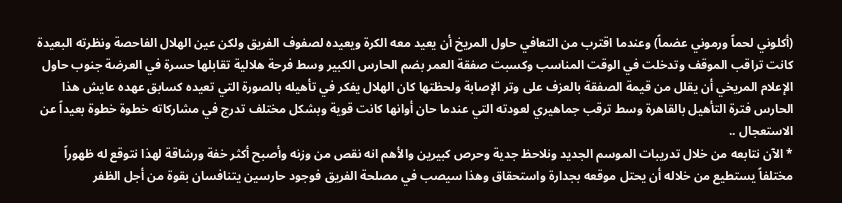(أكلوني لحماً ورموني عضماً) وعندما اقترب من التعافي حاول المريخ أن يعيد معه الكرة ويعيده لصفوف الفريق ولكن عين الهلال الفاحصة ونظرته البعيدة كانت تراقب الموقف وتدخلت في الوقت المناسب وكسبت صفقة العمر بضم الحارس الكبير وسط فرحة هلالية تقابلها حسرة في العرضة جنوب حاول الإعلام المريخي أن يقلل من قيمة الصفقة بالعزف على وتر الإصابة ولحظتها كان الهلال يفكر في تأهيله بالصورة التي تعيده كسابق عهده عايش هذا الحارس فترة التأهيل بالقاهرة وسط ترقب جماهيري لعودته التي عندما حان أوانها كانت قوية وبشكل مختلف تدرج في مشاركاته خطوة خطوة بعيداً عن الاستعجال ..
* الآن نتابعه من خلال تدريبات الموسم الجديد ونلاحظ جدية وحرص كبيرين والأهم انه نقص من وزنه وأصبح أكثر خفة ورشاقة لهذا نتوقع له ظهوراً مختلفاً يستطيع من خلاله أن يحتل موقعه بجدارة واستحقاق وهذا سيصب في مصلحة الفريق فوجود حارسين يتنافسان بقوة من أجل الظفر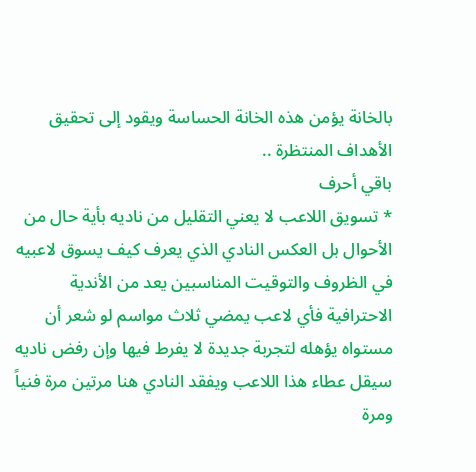بالخانة يؤمن هذه الخانة الحساسة ويقود إلى تحقيق الأهداف المنتظرة ..
باقي أحرف
* تسويق اللاعب لا يعني التقليل من ناديه بأية حال من الأحوال بل العكس النادي الذي يعرف كيف يسوق لاعبيه في الظروف والتوقيت المناسبين يعد من الأندية الاحترافية فأي لاعب يمضي ثلاث مواسم لو شعر أن مستواه يؤهله لتجربة جديدة لا يفرط فيها وإن رفض ناديه سيقل عطاء هذا اللاعب ويفقد النادي هنا مرتين مرة فنياً ومرة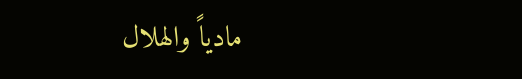مادياً والهلال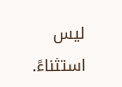ليس استثناءً.